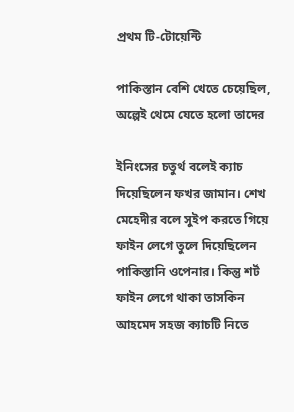প্রথম টি-টোয়েন্টি

পাকিস্তান বেশি খেতে চেয়েছিল, অল্পেই থেমে যেতে হলো তাদের

ইনিংসের চতুর্থ বলেই ক্যাচ দিয়েছিলেন ফখর জামান। শেখ মেহেদীর বলে সুইপ করতে গিয়ে  ফাইন লেগে তুলে দিয়েছিলেন পাকিস্তানি ওপেনার। কিন্তু শর্ট ফাইন লেগে থাকা তাসকিন আহমেদ সহজ ক্যাচটি নিতে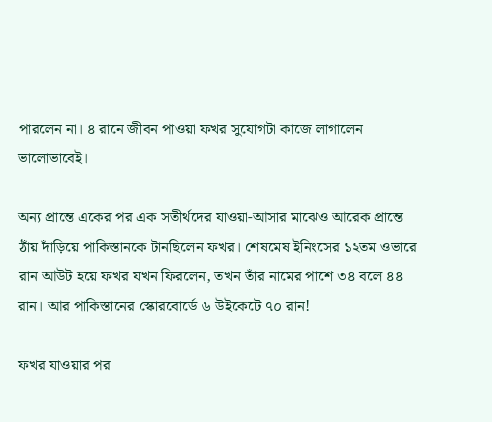পারলেন না। ৪ রানে জীবন পাওয়া ফখর সুযোগটা কাজে লাগালেন ভালোভাবেই।

অন্য প্রান্তে একের পর এক সতীর্থদের যাওয়া-আসার মাঝেও আরেক প্রান্তে ঠাঁয় দাঁড়িয়ে পাকিস্তানকে টানছিলেন ফখর। শেষমেষ ইনিংসের ১২তম ওভারে রান আউট হয়ে ফখর যখন ফিরলেন, তখন তাঁর নামের পাশে ৩৪ বলে ৪৪ রান। আর পাকিস্তানের স্কোরবোর্ডে ৬ উইকেটে ৭০ রান!

ফখর যাওয়ার পর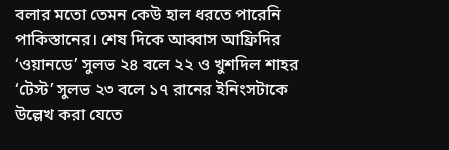বলার মতো তেমন কেউ হাল ধরতে পারেনি পাকিস্তানের। শেষ দিকে আব্বাস আফ্রিদির ‘ওয়ানডে’ সুলভ ২৪ বলে ২২ ও খুশদিল শাহর ‘টেস্ট’ সুলভ ২৩ বলে ১৭ রানের ইনিংসটাকে উল্লেখ করা যেতে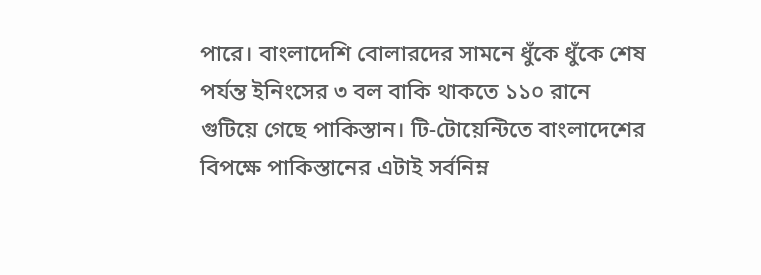পারে। বাংলাদেশি বোলারদের সামনে ধুঁকে ধুঁকে শেষ পর্যন্ত ইনিংসের ৩ বল বাকি থাকতে ১১০ রানে গুটিয়ে গেছে পাকিস্তান। টি-টোয়েন্টিতে বাংলাদেশের বিপক্ষে পাকিস্তানের এটাই সর্বনিম্ন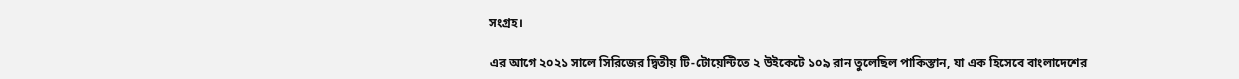সংগ্রহ।

এর আগে ২০২১ সালে সিরিজের দ্বিতীয় টি-টোয়েন্টিতে ২ উইকেটে ১০৯ রান তুলেছিল পাকিস্তান, যা এক হিসেবে বাংলাদেশের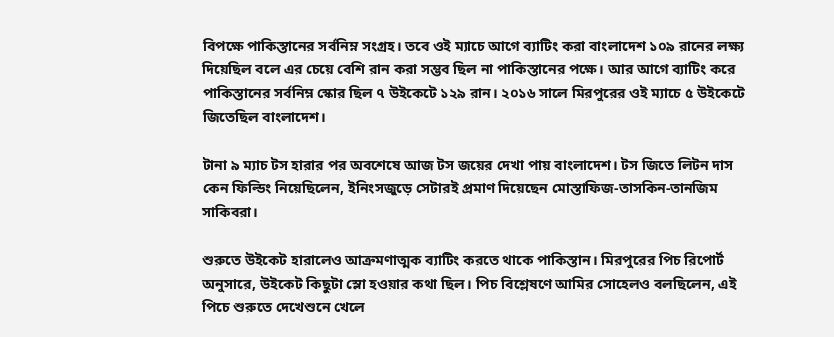বিপক্ষে পাকিস্তানের সর্বনিম্ন সংগ্রহ। তবে ওই ম্যাচে আগে ব্যাটিং করা বাংলাদেশ ১০৯ রানের লক্ষ্য দিয়েছিল বলে এর চেয়ে বেশি রান করা সম্ভব ছিল না পাকিস্তানের পক্ষে। আর আগে ব্যাটিং করে পাকিস্তানের সর্বনিম্ন স্কোর ছিল ৭ উইকেটে ১২৯ রান। ২০১৬ সালে মিরপুরের ওই ম্যাচে ৫ উইকেটে জিতেছিল বাংলাদেশ।

টানা ৯ ম্যাচ টস হারার পর অবশেষে আজ টস জয়ের দেখা পায় বাংলাদেশ। টস জিতে লিটন দাস কেন ফিল্ডিং নিয়েছিলেন, ইনিংসজুড়ে সেটারই প্রমাণ দিয়েছেন মোস্তাফিজ-তাসকিন-তানজিম সাকিবরা।

শুরুতে উইকেট হারালেও আক্রমণাত্মক ব্যাটিং করতে থাকে পাকিস্তান। মিরপুরের পিচ রিপোর্ট অনুসারে, উইকেট কিছুটা স্লো হওয়ার কথা ছিল। পিচ বিশ্লেষণে আমির সোহেলও বলছিলেন, এই পিচে শুরুতে দেখেশুনে খেলে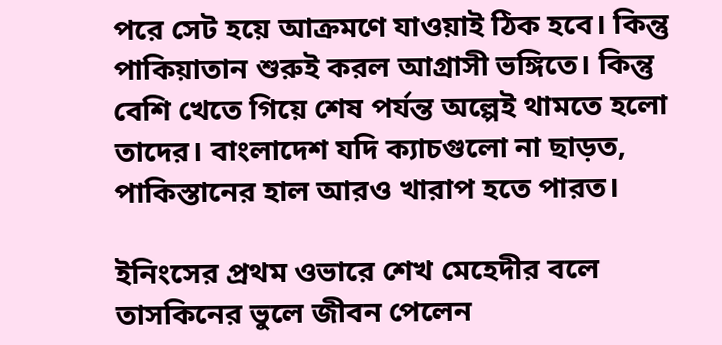পরে সেট হয়ে আক্রমণে যাওয়াই ঠিক হবে। কিন্তু পাকিয়াতান শুরুই করল আগ্রাসী ভঙ্গিতে। কিন্তু বেশি খেতে গিয়ে শেষ পর্যন্ত অল্পেই থামতে হলো তাদের। বাংলাদেশ যদি ক্যাচগুলো না ছাড়ত, পাকিস্তানের হাল আরও খারাপ হতে পারত।

ইনিংসের প্রথম ওভারে শেখ মেহেদীর বলে তাসকিনের ভুলে জীবন পেলেন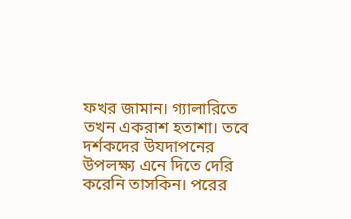ফখর জামান। গ্যালারিতে তখন একরাশ হতাশা। তবে দর্শকদের উযদাপনের উপলক্ষ্য এনে দিতে দেরি করেনি তাসকিন। পরের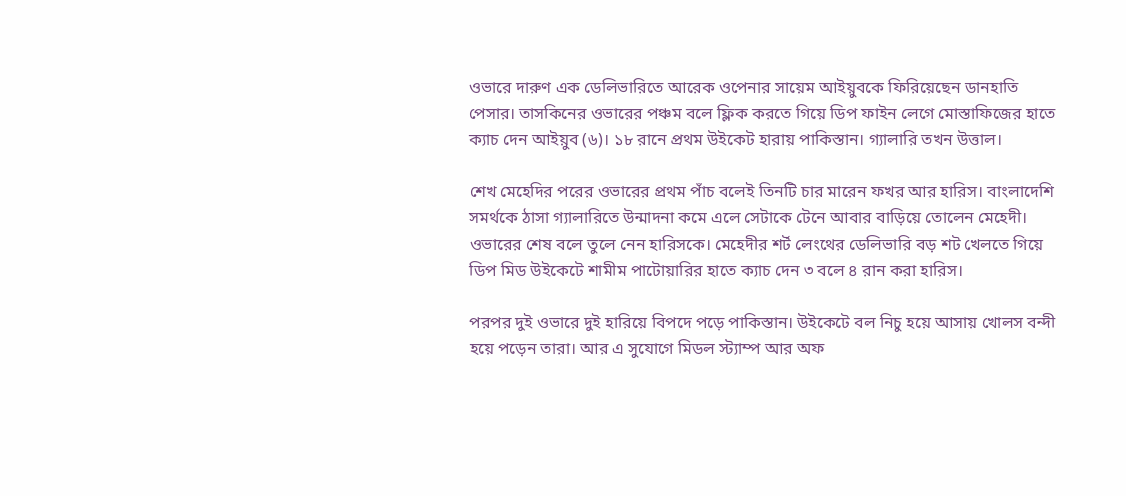ওভারে দারুণ এক ডেলিভারিতে আরেক ওপেনার সায়েম আইয়ুবকে ফিরিয়েছেন ডানহাতি পেসার। তাসকিনের ওভারের পঞ্চম বলে ফ্লিক করতে গিয়ে ডিপ ফাইন লেগে মোস্তাফিজের হাতে ক্যাচ দেন আইয়ুব (৬)। ১৮ রানে প্রথম উইকেট হারায় পাকিস্তান। গ্যালারি তখন উত্তাল।

শেখ মেহেদির পরের ওভারের প্রথম পাঁচ বলেই তিনটি চার মারেন ফখর আর হারিস। বাংলাদেশি সমর্থকে ঠাসা গ্যালারিতে উন্মাদনা কমে এলে সেটাকে টেনে আবার বাড়িয়ে তোলেন মেহেদী। ওভারের শেষ বলে তুলে নেন হারিসকে। মেহেদীর শর্ট লেংথের ডেলিভারি বড় শট খেলতে গিয়ে ডিপ মিড উইকেটে শামীম পাটোয়ারির হাতে ক্যাচ দেন ৩ বলে ৪ রান করা হারিস।

পরপর দুই ওভারে দুই হারিয়ে বিপদে পড়ে পাকিস্তান। উইকেটে বল নিচু হয়ে আসায় খোলস বন্দী হয়ে পড়েন তারা। আর এ সুযোগে মিডল স্ট্যাম্প আর অফ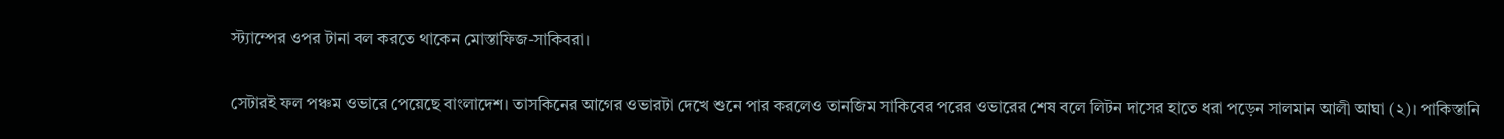স্ট্যাম্পের ওপর টানা বল করতে থাকেন মোস্তাফিজ-সাকিবরা।

সেটারই ফল পঞ্চম ওভারে পেয়েছে বাংলাদেশ। তাসকিনের আগের ওভারটা দেখে শুনে পার করলেও তানজিম সাকিবের পরের ওভারের শেষ বলে লিটন দাসের হাতে ধরা পড়েন সালমান আলী আঘা (২)। পাকিস্তানি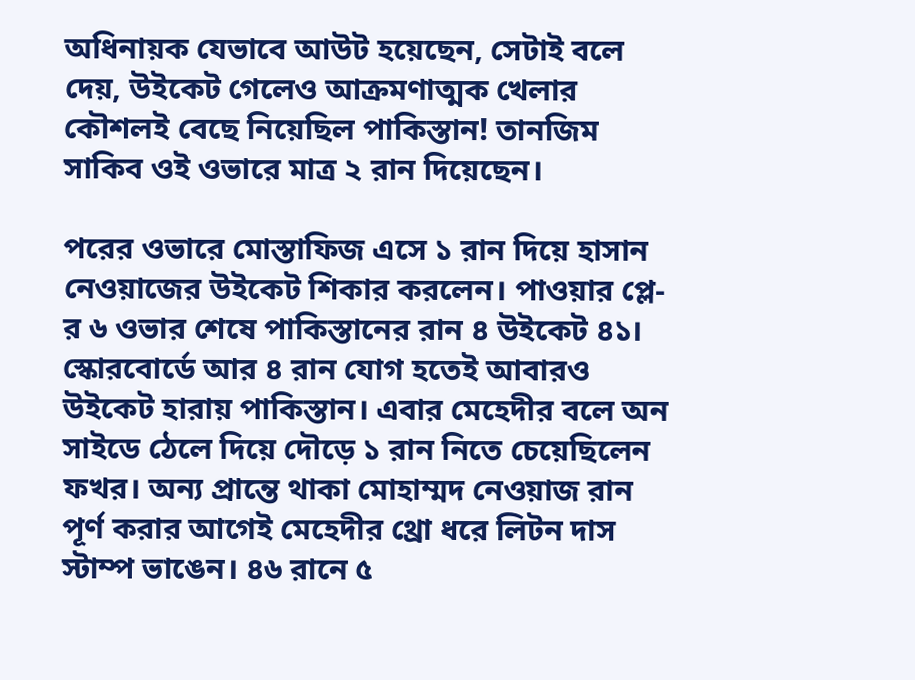অধিনায়ক যেভাবে আউট হয়েছেন, সেটাই বলে দেয়, উইকেট গেলেও আক্রমণাত্মক খেলার কৌশলই বেছে নিয়েছিল পাকিস্তান! তানজিম সাকিব ওই ওভারে মাত্র ২ রান দিয়েছেন।

পরের ওভারে মোস্তাফিজ এসে ১ রান দিয়ে হাসান নেওয়াজের উইকেট শিকার করলেন। পাওয়ার প্লে-র ৬ ওভার শেষে পাকিস্তানের রান ৪ উইকেট ৪১। স্কোরবোর্ডে আর ৪ রান যোগ হতেই আবারও উইকেট হারায় পাকিস্তান। এবার মেহেদীর বলে অন সাইডে ঠেলে দিয়ে দৌড়ে ১ রান নিতে চেয়েছিলেন ফখর। অন্য প্রান্তে থাকা মোহাম্মদ নেওয়াজ রান পূর্ণ করার আগেই মেহেদীর থ্রো ধরে লিটন দাস স্টাম্প ভাঙেন। ৪৬ রানে ৫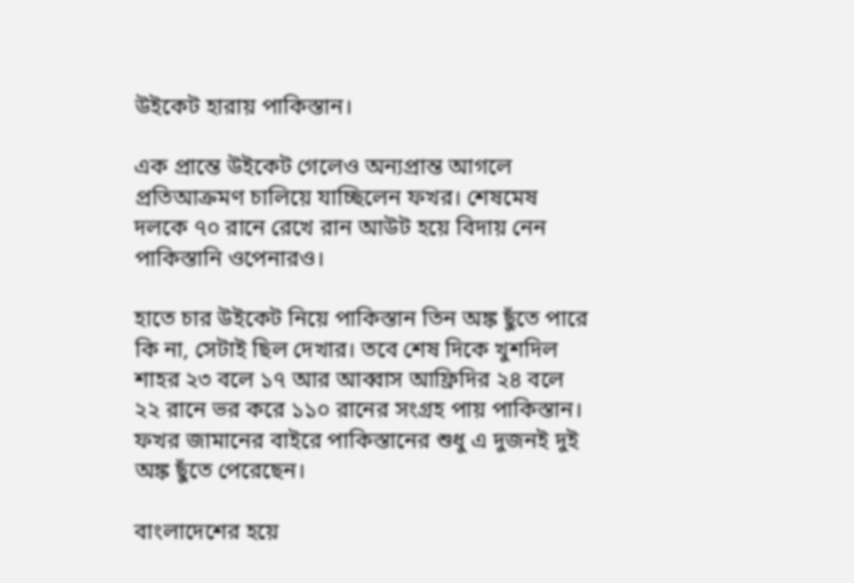উইকেট হারায় পাকিস্তান।

এক প্রান্তে উইকেট গেলেও অন্যপ্রান্ত আগলে প্রতিআক্রমণ চালিয়ে যাচ্ছিলেন ফখর। শেষমেষ দলকে ৭০ রানে রেখে রান আউট হয়ে বিদায় নেন পাকিস্তানি ওপেনারও।

হাতে চার উইকেট নিয়ে পাকিস্তান তিন অঙ্ক ছুঁতে পারে কি না, সেটাই ছিল দেখার। তবে শেষ দিকে খুশদিল শাহর ২৩ বলে ১৭ আর আব্বাস আফ্রিদির ২৪ বলে ২২ রানে ভর করে ১১০ রানের সংগ্রহ পায় পাকিস্তান। ফখর জামানের বাইরে পাকিস্তানের শুধু এ দুজনই দুই অঙ্ক ছুঁতে পেরেছেন।

বাংলাদেশের হয়ে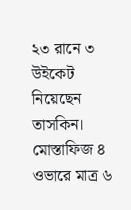২৩ রানে ৩ উইকেট নিয়েছেন তাসকিন। মোস্তাফিজ ৪ ওভারে মাত্র ৬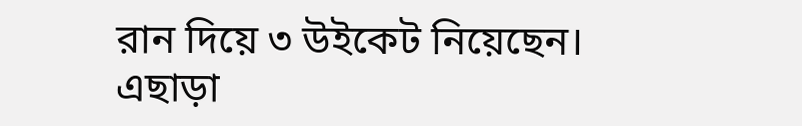রান দিয়ে ৩ উইকেট নিয়েছেন। এছাড়া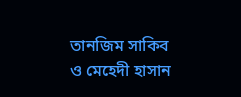তানজিম সাকিব ও মেহেদী হাসান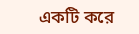একটি করে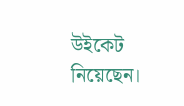উইকেট নিয়েছেন।